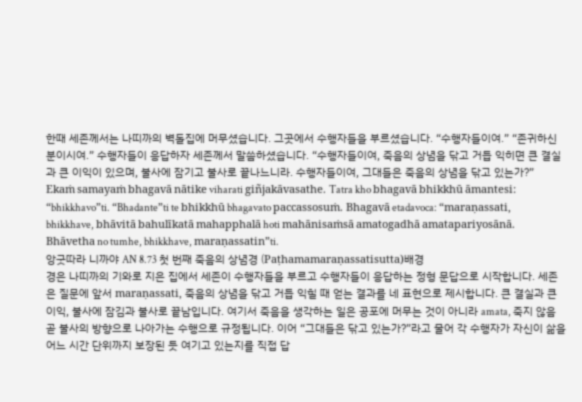한때 세존께서는 나띠까의 벽돌집에 머무셨습니다. 그곳에서 수행자들을 부르셨습니다. “수행자들이여.” “존귀하신 분이시여.” 수행자들이 응답하자 세존께서 말씀하셨습니다. “수행자들이여, 죽음의 상념을 닦고 거듭 익히면 큰 결실과 큰 이익이 있으며, 불사에 잠기고 불사로 끝나느니라. 수행자들이여, 그대들은 죽음의 상념을 닦고 있는가?”
Ekaṁ samayaṁ bhagavā nātike viharati giñjakāvasathe. Tatra kho bhagavā bhikkhū āmantesi: “bhikkhavo”ti. “Bhadante”ti te bhikkhū bhagavato paccassosuṁ. Bhagavā etadavoca: “maraṇassati, bhikkhave, bhāvitā bahulīkatā mahapphalā hoti mahānisaṁsā amatogadhā amatapariyosānā. Bhāvetha no tumhe, bhikkhave, maraṇassatin”ti.
앙굿따라 니까야 AN 8.73 첫 번째 죽음의 상념경 (Paṭhamamaraṇassatisutta)배경
경은 나띠까의 기와로 지은 집에서 세존이 수행자들을 부르고 수행자들이 응답하는 정형 문답으로 시작합니다. 세존은 질문에 앞서 maraṇassati, 죽음의 상념을 닦고 거듭 익힐 때 얻는 결과를 네 표현으로 제시합니다. 큰 결실과 큰 이익, 불사에 잠김과 불사로 끝남입니다. 여기서 죽음을 생각하는 일은 공포에 머무는 것이 아니라 amata, 죽지 않음 곧 불사의 방향으로 나아가는 수행으로 규정됩니다. 이어 “그대들은 닦고 있는가?”라고 물어 각 수행자가 자신이 삶을 어느 시간 단위까지 보장된 듯 여기고 있는지를 직접 답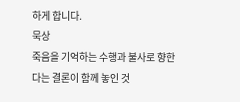하게 합니다.
묵상
죽음을 기억하는 수행과 불사로 향한다는 결론이 함께 놓인 것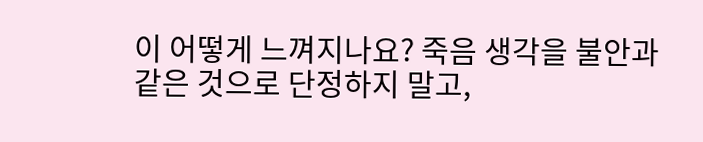이 어떻게 느껴지나요? 죽음 생각을 불안과 같은 것으로 단정하지 말고,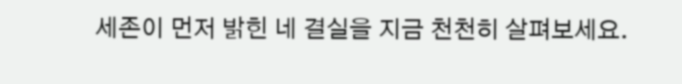세존이 먼저 밝힌 네 결실을 지금 천천히 살펴보세요.